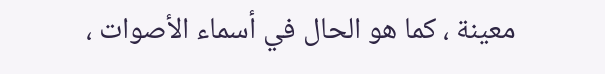معينة ، كما هو الحال في أسماء الأصوات ،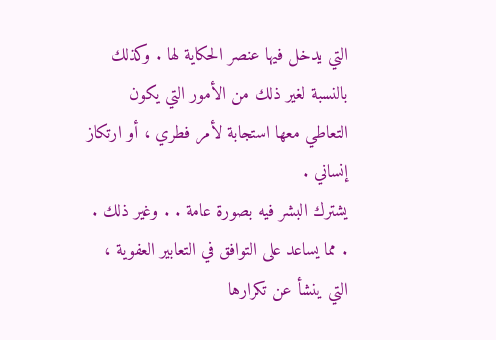التي يدخل فيها عنصر الحكاية لها . وكذلك بالنسبة لغير ذلك من الأمور التي يكون التعاطي معها استجابة لأمر فطري ، أو ارتكاز إنساني .
يشترك البشر فيه بصورة عامة . . وغير ذلك . . مما يساعد على التوافق في التعابير العفوية ، التي ينشأ عن تكرارها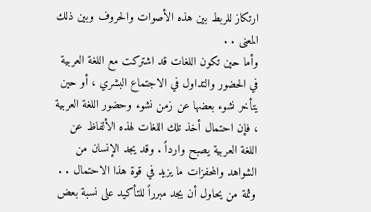ارتكاز للربط بين هذه الأصوات والحروف وبين ذلك المعنى . .
وأما حين تكون اللغات قد اشتركت مع اللغة العربية في الحضور والتداول في الاجتماع البشري ، أو حين يتأخر نشوء بعضها عن زمن نشوء وحضور اللغة العربية ، فإن احتمال أخذ تلك اللغات لهذه الألفاظ عن اللغة العربية يصبح وارداً . وقد يجد الإنسان من الشواهد والمحفزات ما يزيد في قوة هذا الاحتمال . .
وثمة من يحاول أن يجد مبرراً للتأكيد على نسبة بعض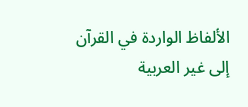الألفاظ الواردة في القرآن إلى غير العربية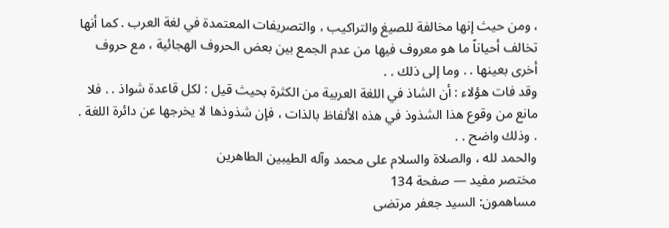، ومن حيث إنها مخالفة للصيغ والتراكيب ، والتصريفات المعتمدة في لغة العرب . كما أنها تخالف أحياناً ما هو معروف فيها من عدم الجمع بين بعض الحروف الهجائية ، مع حروف أخرى بعينها . . وما إلى ذلك . .
وقد فات هؤلاء : أن الشاذ في اللغة العربية من الكثرة بحيث قيل : لكل قاعدة شواذ . . فلا مانع من وقوع هذا الشذوذ في هذه الألفاظ بالذات ، فإن شذوذها لا يخرجها عن دائرة اللغة . . وذلك واضح . .
والحمد لله ، والصلاة والسلام على محمد وآله الطيبين الطاهرين
مختصر مفيد — صفحة 134
مساهمون: السيد جعفر مرتضى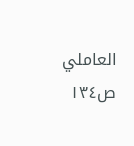العاملي
ص١٣٤